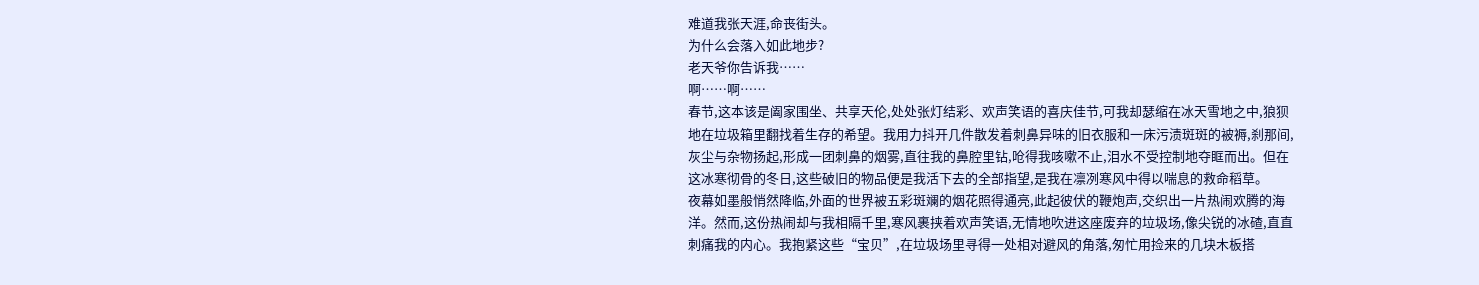难道我张天涯,命丧街头。
为什么会落入如此地步?
老天爷你告诉我……
啊……啊……
春节,这本该是阖家围坐、共享天伦,处处张灯结彩、欢声笑语的喜庆佳节,可我却瑟缩在冰天雪地之中,狼狈地在垃圾箱里翻找着生存的希望。我用力抖开几件散发着刺鼻异味的旧衣服和一床污渍斑斑的被褥,刹那间,灰尘与杂物扬起,形成一团刺鼻的烟雾,直往我的鼻腔里钻,呛得我咳嗽不止,泪水不受控制地夺眶而出。但在这冰寒彻骨的冬日,这些破旧的物品便是我活下去的全部指望,是我在凛冽寒风中得以喘息的救命稻草。
夜幕如墨般悄然降临,外面的世界被五彩斑斓的烟花照得通亮,此起彼伏的鞭炮声,交织出一片热闹欢腾的海洋。然而,这份热闹却与我相隔千里,寒风裹挟着欢声笑语,无情地吹进这座废弃的垃圾场,像尖锐的冰碴,直直刺痛我的内心。我抱紧这些“宝贝”,在垃圾场里寻得一处相对避风的角落,匆忙用捡来的几块木板搭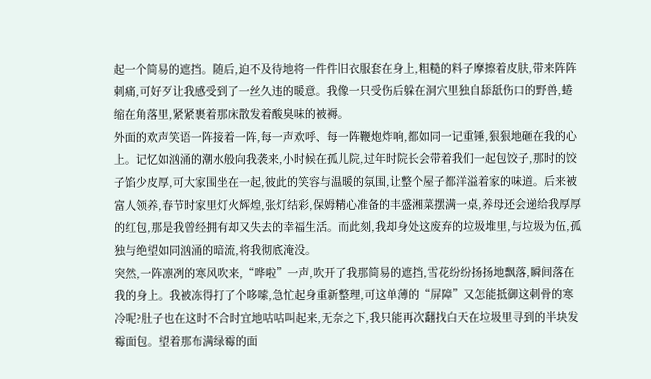起一个简易的遮挡。随后,迫不及待地将一件件旧衣服套在身上,粗糙的料子摩擦着皮肤,带来阵阵刺痛,可好歹让我感受到了一丝久违的暖意。我像一只受伤后躲在洞穴里独自舔舐伤口的野兽,蜷缩在角落里,紧紧裹着那床散发着酸臭味的被褥。
外面的欢声笑语一阵接着一阵,每一声欢呼、每一阵鞭炮炸响,都如同一记重锤,狠狠地砸在我的心上。记忆如汹涌的潮水般向我袭来,小时候在孤儿院,过年时院长会带着我们一起包饺子,那时的饺子馅少皮厚,可大家围坐在一起,彼此的笑容与温暖的氛围,让整个屋子都洋溢着家的味道。后来被富人领养,春节时家里灯火辉煌,张灯结彩,保姆精心准备的丰盛湘菜摆满一桌,养母还会递给我厚厚的红包,那是我曾经拥有却又失去的幸福生活。而此刻,我却身处这废弃的垃圾堆里,与垃圾为伍,孤独与绝望如同汹涌的暗流,将我彻底淹没。
突然,一阵凛冽的寒风吹来,“哗啦”一声,吹开了我那简易的遮挡,雪花纷纷扬扬地飘落,瞬间落在我的身上。我被冻得打了个哆嗦,急忙起身重新整理,可这单薄的“屏障”又怎能抵御这刺骨的寒冷呢?肚子也在这时不合时宜地咕咕叫起来,无奈之下,我只能再次翻找白天在垃圾里寻到的半块发霉面包。望着那布满绿霉的面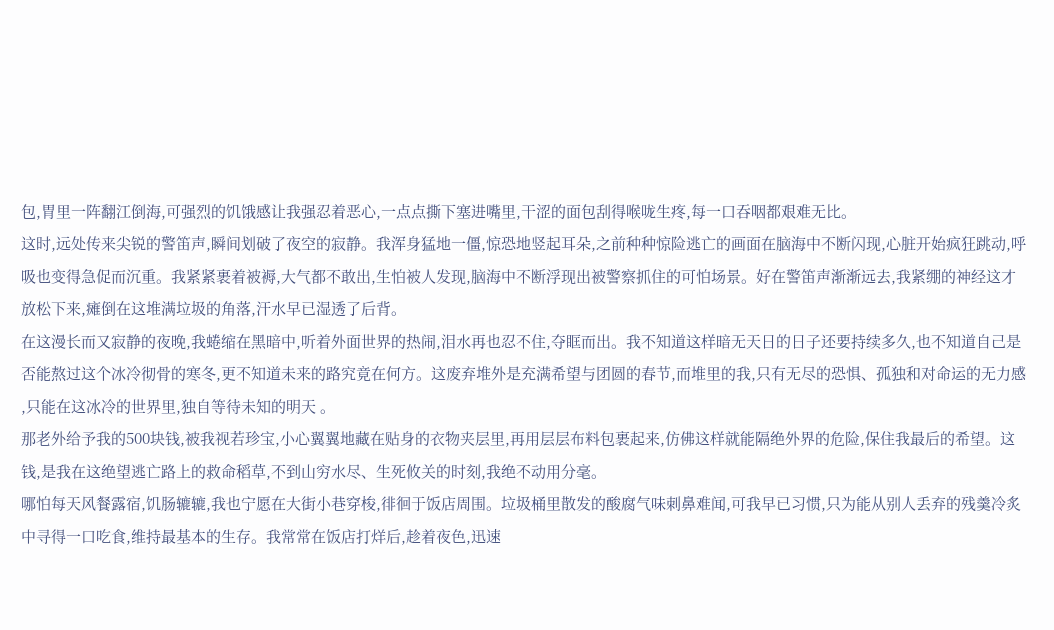包,胃里一阵翻江倒海,可强烈的饥饿感让我强忍着恶心,一点点撕下塞进嘴里,干涩的面包刮得喉咙生疼,每一口吞咽都艰难无比。
这时,远处传来尖锐的警笛声,瞬间划破了夜空的寂静。我浑身猛地一僵,惊恐地竖起耳朵,之前种种惊险逃亡的画面在脑海中不断闪现,心脏开始疯狂跳动,呼吸也变得急促而沉重。我紧紧裹着被褥,大气都不敢出,生怕被人发现,脑海中不断浮现出被警察抓住的可怕场景。好在警笛声渐渐远去,我紧绷的神经这才放松下来,瘫倒在这堆满垃圾的角落,汗水早已湿透了后背。
在这漫长而又寂静的夜晚,我蜷缩在黑暗中,听着外面世界的热闹,泪水再也忍不住,夺眶而出。我不知道这样暗无天日的日子还要持续多久,也不知道自己是否能熬过这个冰冷彻骨的寒冬,更不知道未来的路究竟在何方。这废弃堆外是充满希望与团圆的春节,而堆里的我,只有无尽的恐惧、孤独和对命运的无力感 ,只能在这冰冷的世界里,独自等待未知的明天 。
那老外给予我的500块钱,被我视若珍宝,小心翼翼地藏在贴身的衣物夹层里,再用层层布料包裹起来,仿佛这样就能隔绝外界的危险,保住我最后的希望。这钱,是我在这绝望逃亡路上的救命稻草,不到山穷水尽、生死攸关的时刻,我绝不动用分毫。
哪怕每天风餐露宿,饥肠辘辘,我也宁愿在大街小巷穿梭,徘徊于饭店周围。垃圾桶里散发的酸腐气味刺鼻难闻,可我早已习惯,只为能从别人丢弃的残羹冷炙中寻得一口吃食,维持最基本的生存。我常常在饭店打烊后,趁着夜色,迅速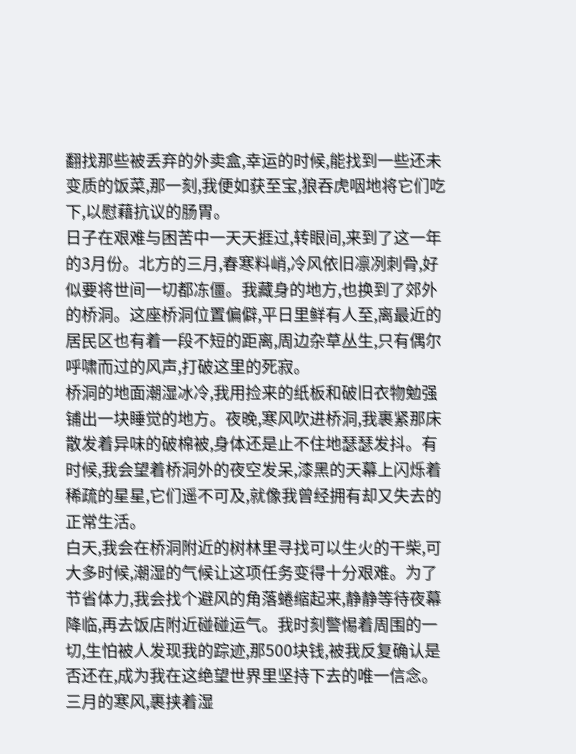翻找那些被丢弃的外卖盒,幸运的时候,能找到一些还未变质的饭菜,那一刻,我便如获至宝,狼吞虎咽地将它们吃下,以慰藉抗议的肠胃。
日子在艰难与困苦中一天天捱过,转眼间,来到了这一年的3月份。北方的三月,春寒料峭,冷风依旧凛冽刺骨,好似要将世间一切都冻僵。我藏身的地方,也换到了郊外的桥洞。这座桥洞位置偏僻,平日里鲜有人至,离最近的居民区也有着一段不短的距离,周边杂草丛生,只有偶尔呼啸而过的风声,打破这里的死寂。
桥洞的地面潮湿冰冷,我用捡来的纸板和破旧衣物勉强铺出一块睡觉的地方。夜晚,寒风吹进桥洞,我裹紧那床散发着异味的破棉被,身体还是止不住地瑟瑟发抖。有时候,我会望着桥洞外的夜空发呆,漆黑的天幕上闪烁着稀疏的星星,它们遥不可及,就像我曾经拥有却又失去的正常生活。
白天,我会在桥洞附近的树林里寻找可以生火的干柴,可大多时候,潮湿的气候让这项任务变得十分艰难。为了节省体力,我会找个避风的角落蜷缩起来,静静等待夜幕降临,再去饭店附近碰碰运气。我时刻警惕着周围的一切,生怕被人发现我的踪迹,那500块钱,被我反复确认是否还在,成为我在这绝望世界里坚持下去的唯一信念。
三月的寒风,裹挟着湿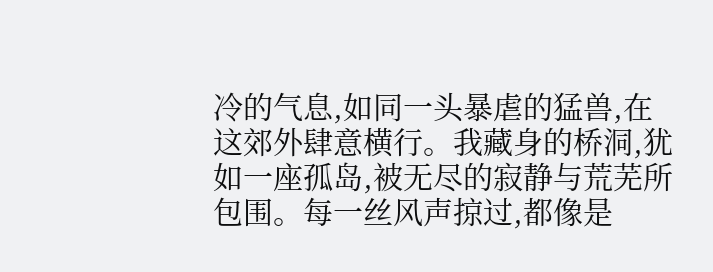冷的气息,如同一头暴虐的猛兽,在这郊外肆意横行。我藏身的桥洞,犹如一座孤岛,被无尽的寂静与荒芜所包围。每一丝风声掠过,都像是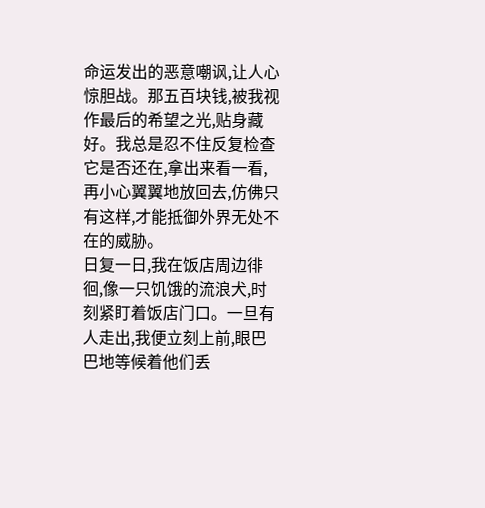命运发出的恶意嘲讽,让人心惊胆战。那五百块钱,被我视作最后的希望之光,贴身藏好。我总是忍不住反复检查它是否还在,拿出来看一看,再小心翼翼地放回去,仿佛只有这样,才能抵御外界无处不在的威胁。
日复一日,我在饭店周边徘徊,像一只饥饿的流浪犬,时刻紧盯着饭店门口。一旦有人走出,我便立刻上前,眼巴巴地等候着他们丢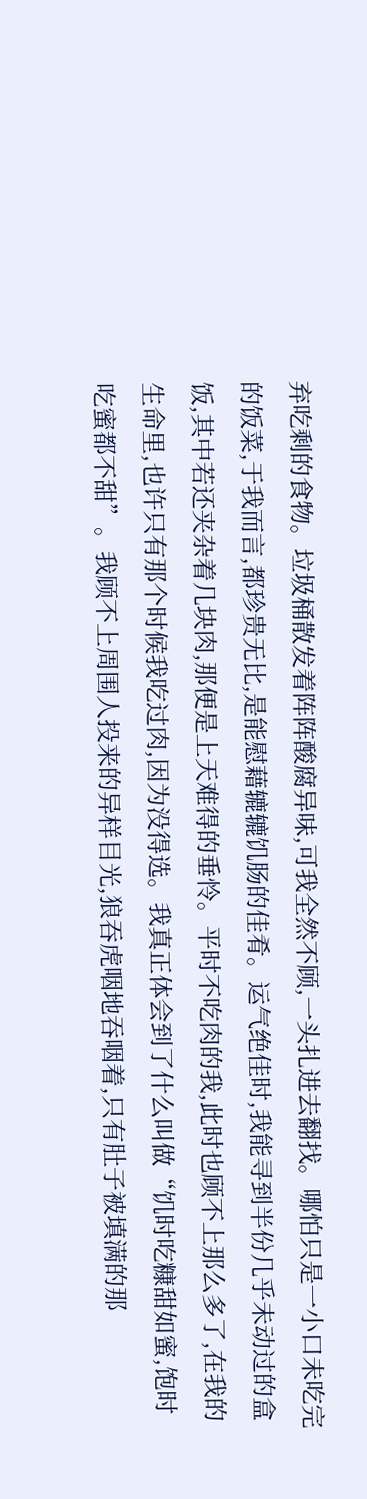弃吃剩的食物。垃圾桶散发着阵阵酸腐异味,可我全然不顾,一头扎进去翻找。哪怕只是一小口未吃完的饭菜,于我而言,都珍贵无比,是能慰藉辘辘饥肠的佳肴。运气绝佳时,我能寻到半份几乎未动过的盒饭,其中若还夹杂着几块肉,那便是上天难得的垂怜。平时不吃肉的我,此时也顾不上那么多了,在我的生命里,也许只有那个时候我吃过肉,因为没得选。我真正体会到了什么叫做“饥时吃糠甜如蜜,饱时吃蜜都不甜”。我顾不上周围人投来的异样目光,狼吞虎咽地吞咽着,只有肚子被填满的那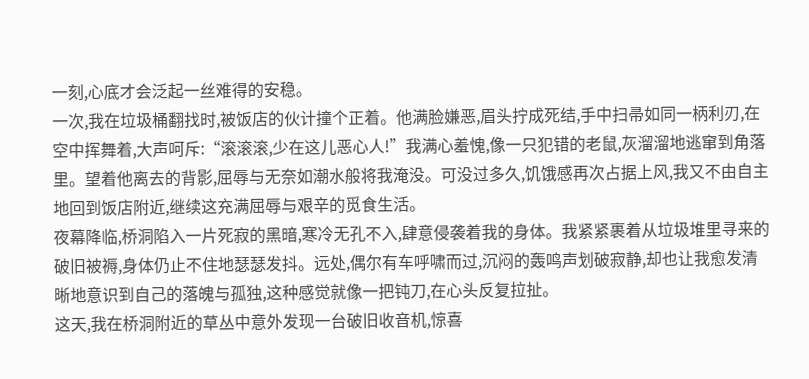一刻,心底才会泛起一丝难得的安稳。
一次,我在垃圾桶翻找时,被饭店的伙计撞个正着。他满脸嫌恶,眉头拧成死结,手中扫帚如同一柄利刃,在空中挥舞着,大声呵斥:“滚滚滚,少在这儿恶心人!”我满心羞愧,像一只犯错的老鼠,灰溜溜地逃窜到角落里。望着他离去的背影,屈辱与无奈如潮水般将我淹没。可没过多久,饥饿感再次占据上风,我又不由自主地回到饭店附近,继续这充满屈辱与艰辛的觅食生活。
夜幕降临,桥洞陷入一片死寂的黑暗,寒冷无孔不入,肆意侵袭着我的身体。我紧紧裹着从垃圾堆里寻来的破旧被褥,身体仍止不住地瑟瑟发抖。远处,偶尔有车呼啸而过,沉闷的轰鸣声划破寂静,却也让我愈发清晰地意识到自己的落魄与孤独,这种感觉就像一把钝刀,在心头反复拉扯。
这天,我在桥洞附近的草丛中意外发现一台破旧收音机,惊喜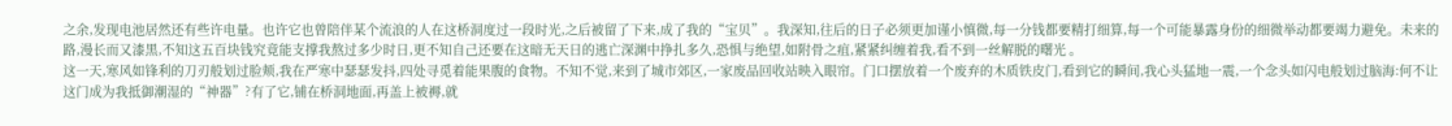之余,发现电池居然还有些许电量。也许它也曾陪伴某个流浪的人在这桥洞度过一段时光,之后被留了下来,成了我的“宝贝”。我深知,往后的日子必须更加谨小慎微,每一分钱都要精打细算,每一个可能暴露身份的细微举动都要竭力避免。未来的路,漫长而又漆黑,不知这五百块钱究竟能支撑我熬过多少时日,更不知自己还要在这暗无天日的逃亡深渊中挣扎多久,恐惧与绝望,如附骨之疽,紧紧纠缠着我,看不到一丝解脱的曙光 。
这一天,寒风如锋利的刀刃般划过脸颊,我在严寒中瑟瑟发抖,四处寻觅着能果腹的食物。不知不觉,来到了城市郊区,一家废品回收站映入眼帘。门口摆放着一个废弃的木质铁皮门,看到它的瞬间,我心头猛地一震,一个念头如闪电般划过脑海:何不让这门成为我抵御潮湿的“神器”?有了它,铺在桥洞地面,再盖上被褥,就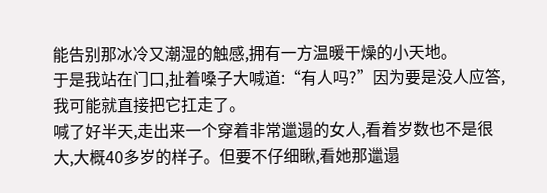能告别那冰冷又潮湿的触感,拥有一方温暖干燥的小天地。
于是我站在门口,扯着嗓子大喊道:“有人吗?”因为要是没人应答,我可能就直接把它扛走了。
喊了好半天,走出来一个穿着非常邋遢的女人,看着岁数也不是很大,大概40多岁的样子。但要不仔细瞅,看她那邋遢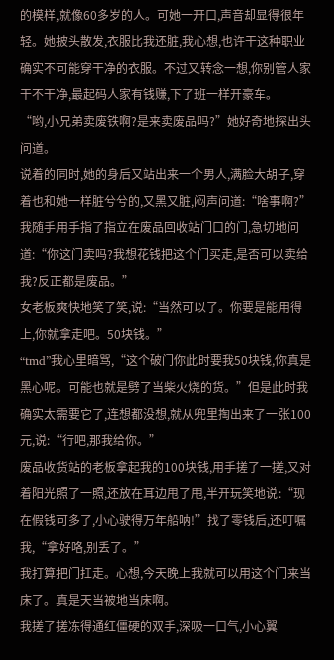的模样,就像60多岁的人。可她一开口,声音却显得很年轻。她披头散发,衣服比我还脏,我心想,也许干这种职业确实不可能穿干净的衣服。不过又转念一想,你别管人家干不干净,最起码人家有钱赚,下了班一样开豪车。
“哟,小兄弟卖废铁啊?是来卖废品吗?”她好奇地探出头问道。
说着的同时,她的身后又站出来一个男人,满脸大胡子,穿着也和她一样脏兮兮的,又黑又脏,闷声问道:“啥事啊?”
我随手用手指了指立在废品回收站门口的门,急切地问道:“你这门卖吗?我想花钱把这个门买走,是否可以卖给我?反正都是废品。”
女老板爽快地笑了笑,说:“当然可以了。你要是能用得上,你就拿走吧。50块钱。”
“tmd”我心里暗骂,“这个破门你此时要我50块钱,你真是黑心呢。可能也就是劈了当柴火烧的货。”但是此时我确实太需要它了,连想都没想,就从兜里掏出来了一张100元,说:“行吧,那我给你。”
废品收货站的老板拿起我的100块钱,用手搓了一搓,又对着阳光照了一照,还放在耳边甩了甩,半开玩笑地说:“现在假钱可多了,小心驶得万年船呐!”找了零钱后,还叮嘱我,“拿好咯,别丢了。”
我打算把门扛走。心想,今天晚上我就可以用这个门来当床了。真是天当被地当床啊。
我搓了搓冻得通红僵硬的双手,深吸一口气,小心翼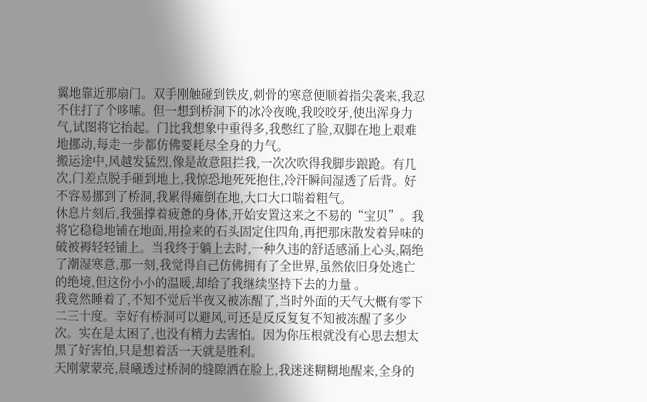翼地靠近那扇门。双手刚触碰到铁皮,刺骨的寒意便顺着指尖袭来,我忍不住打了个哆嗦。但一想到桥洞下的冰冷夜晚,我咬咬牙,使出浑身力气,试图将它抬起。门比我想象中重得多,我憋红了脸,双脚在地上艰难地挪动,每走一步都仿佛要耗尽全身的力气。
搬运途中,风越发猛烈,像是故意阻拦我,一次次吹得我脚步踉跄。有几次,门差点脱手砸到地上,我惊恐地死死抱住,冷汗瞬间湿透了后背。好不容易挪到了桥洞,我累得瘫倒在地,大口大口喘着粗气。
休息片刻后,我强撑着疲惫的身体,开始安置这来之不易的“宝贝”。我将它稳稳地铺在地面,用捡来的石头固定住四角,再把那床散发着异味的破被褥轻轻铺上。当我终于躺上去时,一种久违的舒适感涌上心头,隔绝了潮湿寒意,那一刻,我觉得自己仿佛拥有了全世界,虽然依旧身处逃亡的绝境,但这份小小的温暖,却给了我继续坚持下去的力量 。
我竟然睡着了,不知不觉后半夜又被冻醒了,当时外面的天气大概有零下二三十度。幸好有桥洞可以避风,可还是反反复复不知被冻醒了多少次。实在是太困了,也没有精力去害怕。因为你压根就没有心思去想太黑了好害怕,只是想着活一天就是胜利。
天刚蒙蒙亮,晨曦透过桥洞的缝隙洒在脸上,我迷迷糊糊地醒来,全身的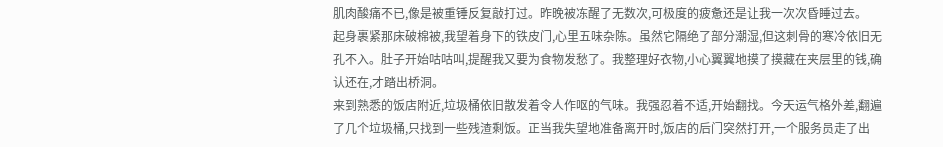肌肉酸痛不已,像是被重锤反复敲打过。昨晚被冻醒了无数次,可极度的疲惫还是让我一次次昏睡过去。
起身裹紧那床破棉被,我望着身下的铁皮门,心里五味杂陈。虽然它隔绝了部分潮湿,但这刺骨的寒冷依旧无孔不入。肚子开始咕咕叫,提醒我又要为食物发愁了。我整理好衣物,小心翼翼地摸了摸藏在夹层里的钱,确认还在,才踏出桥洞。
来到熟悉的饭店附近,垃圾桶依旧散发着令人作呕的气味。我强忍着不适,开始翻找。今天运气格外差,翻遍了几个垃圾桶,只找到一些残渣剩饭。正当我失望地准备离开时,饭店的后门突然打开,一个服务员走了出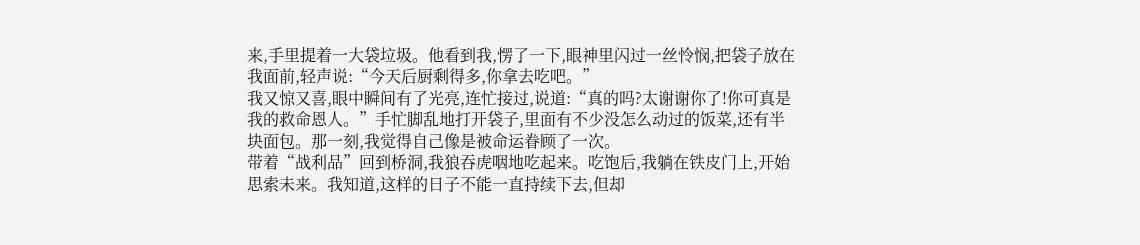来,手里提着一大袋垃圾。他看到我,愣了一下,眼神里闪过一丝怜悯,把袋子放在我面前,轻声说:“今天后厨剩得多,你拿去吃吧。”
我又惊又喜,眼中瞬间有了光亮,连忙接过,说道:“真的吗?太谢谢你了!你可真是我的救命恩人。”手忙脚乱地打开袋子,里面有不少没怎么动过的饭菜,还有半块面包。那一刻,我觉得自己像是被命运眷顾了一次。
带着“战利品”回到桥洞,我狼吞虎咽地吃起来。吃饱后,我躺在铁皮门上,开始思索未来。我知道,这样的日子不能一直持续下去,但却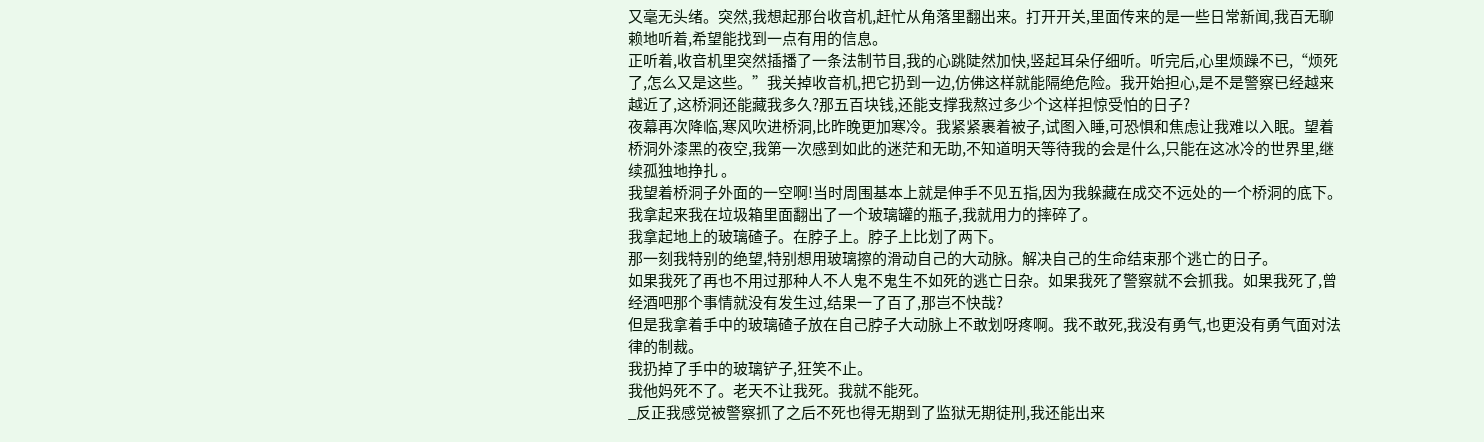又毫无头绪。突然,我想起那台收音机,赶忙从角落里翻出来。打开开关,里面传来的是一些日常新闻,我百无聊赖地听着,希望能找到一点有用的信息。
正听着,收音机里突然插播了一条法制节目,我的心跳陡然加快,竖起耳朵仔细听。听完后,心里烦躁不已,“烦死了,怎么又是这些。”我关掉收音机,把它扔到一边,仿佛这样就能隔绝危险。我开始担心,是不是警察已经越来越近了,这桥洞还能藏我多久?那五百块钱,还能支撑我熬过多少个这样担惊受怕的日子?
夜幕再次降临,寒风吹进桥洞,比昨晚更加寒冷。我紧紧裹着被子,试图入睡,可恐惧和焦虑让我难以入眠。望着桥洞外漆黑的夜空,我第一次感到如此的迷茫和无助,不知道明天等待我的会是什么,只能在这冰冷的世界里,继续孤独地挣扎 。
我望着桥洞子外面的一空啊!当时周围基本上就是伸手不见五指,因为我躲藏在成交不远处的一个桥洞的底下。我拿起来我在垃圾箱里面翻出了一个玻璃罐的瓶子,我就用力的摔碎了。
我拿起地上的玻璃碴子。在脖子上。脖子上比划了两下。
那一刻我特别的绝望,特别想用玻璃擦的滑动自己的大动脉。解决自己的生命结束那个逃亡的日子。
如果我死了再也不用过那种人不人鬼不鬼生不如死的逃亡日杂。如果我死了警察就不会抓我。如果我死了,曾经酒吧那个事情就没有发生过,结果一了百了,那岂不快哉?
但是我拿着手中的玻璃碴子放在自己脖子大动脉上不敢划呀疼啊。我不敢死,我没有勇气,也更没有勇气面对法律的制裁。
我扔掉了手中的玻璃铲子,狂笑不止。
我他妈死不了。老天不让我死。我就不能死。
_反正我感觉被警察抓了之后不死也得无期到了监狱无期徒刑,我还能出来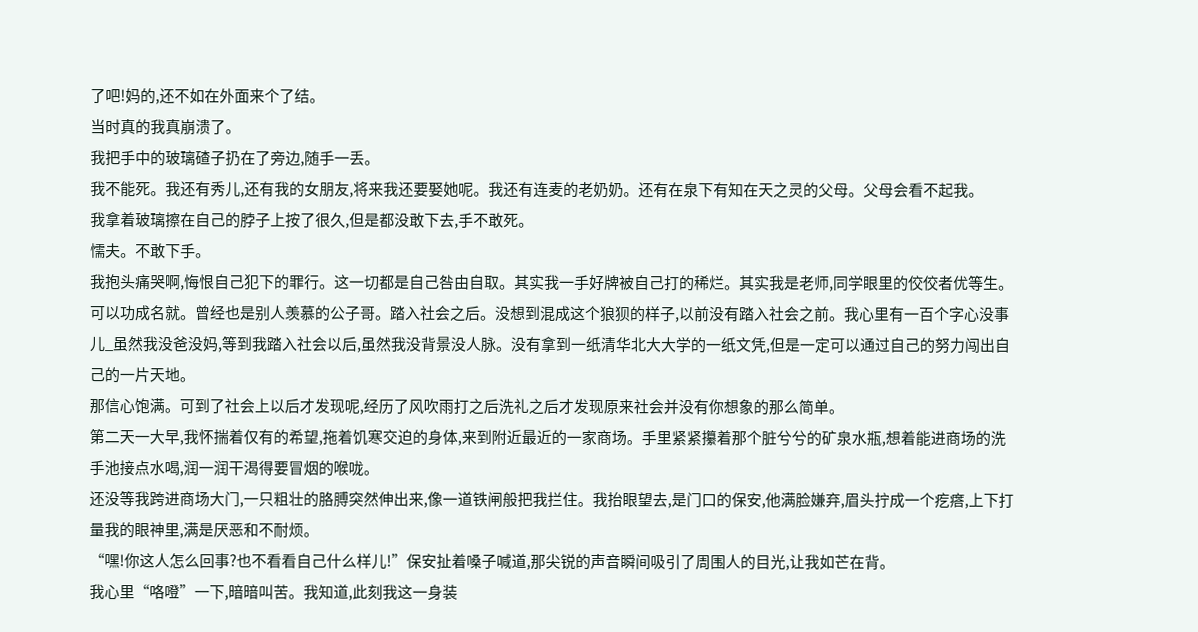了吧!妈的,还不如在外面来个了结。
当时真的我真崩溃了。
我把手中的玻璃碴子扔在了旁边,随手一丢。
我不能死。我还有秀儿,还有我的女朋友,将来我还要娶她呢。我还有连麦的老奶奶。还有在泉下有知在天之灵的父母。父母会看不起我。
我拿着玻璃擦在自己的脖子上按了很久,但是都没敢下去,手不敢死。
懦夫。不敢下手。
我抱头痛哭啊,悔恨自己犯下的罪行。这一切都是自己咎由自取。其实我一手好牌被自己打的稀烂。其实我是老师,同学眼里的佼佼者优等生。可以功成名就。曾经也是别人羡慕的公子哥。踏入社会之后。没想到混成这个狼狈的样子,以前没有踏入社会之前。我心里有一百个字心没事儿_虽然我没爸没妈,等到我踏入社会以后,虽然我没背景没人脉。没有拿到一纸清华北大大学的一纸文凭,但是一定可以通过自己的努力闯出自己的一片天地。
那信心饱满。可到了社会上以后才发现呢,经历了风吹雨打之后洗礼之后才发现原来社会并没有你想象的那么简单。
第二天一大早,我怀揣着仅有的希望,拖着饥寒交迫的身体,来到附近最近的一家商场。手里紧紧攥着那个脏兮兮的矿泉水瓶,想着能进商场的洗手池接点水喝,润一润干渴得要冒烟的喉咙。
还没等我跨进商场大门,一只粗壮的胳膊突然伸出来,像一道铁闸般把我拦住。我抬眼望去,是门口的保安,他满脸嫌弃,眉头拧成一个疙瘩,上下打量我的眼神里,满是厌恶和不耐烦。
“嘿!你这人怎么回事?也不看看自己什么样儿!”保安扯着嗓子喊道,那尖锐的声音瞬间吸引了周围人的目光,让我如芒在背。
我心里“咯噔”一下,暗暗叫苦。我知道,此刻我这一身装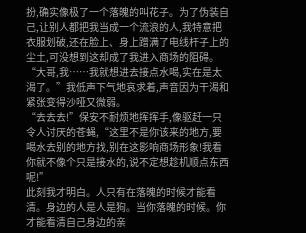扮,确实像极了一个落魄的叫花子。为了伪装自己,让别人都把我当成一个流浪的人,我特意把衣服划破,还在脸上、身上蹭满了电线杆子上的尘土,可没想到这却成了我进入商场的阻碍。
“大哥,我……我就想进去接点水喝,实在是太渴了。”我低声下气地哀求着,声音因为干渴和紧张变得沙哑又微弱。
“去去去!”保安不耐烦地挥挥手,像驱赶一只令人讨厌的苍蝇,“这里不是你该来的地方,要喝水去别的地方找,别在这影响商场形象!我看你就不像个只是接水的,说不定想趁机顺点东西呢!”
此刻我才明白。人只有在落魄的时候才能看清。身边的人是人是狗。当你落魄的时候。你才能看清自己身边的亲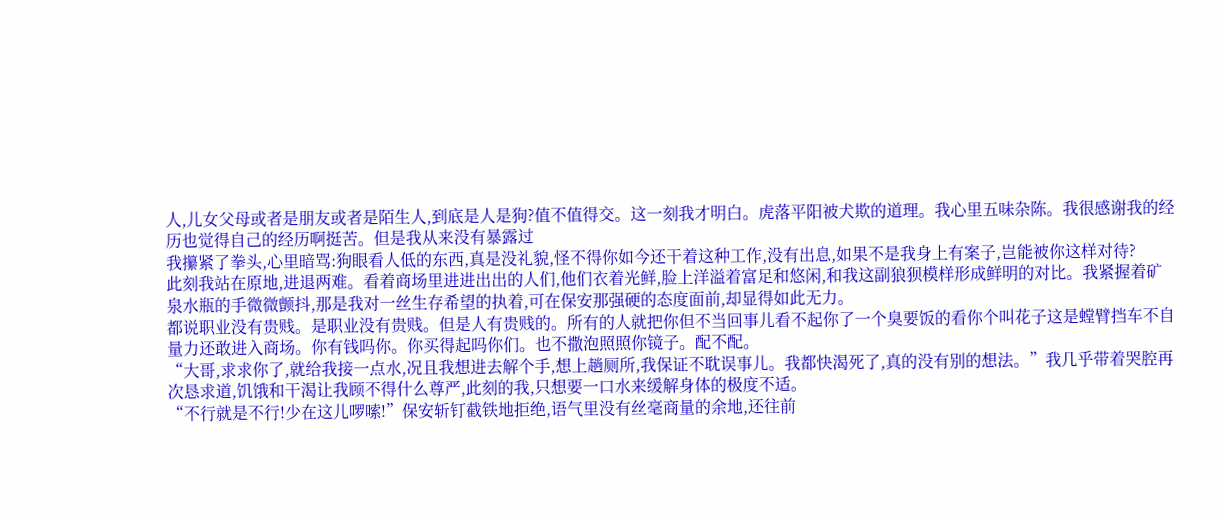人,儿女父母或者是朋友或者是陌生人,到底是人是狗?值不值得交。这一刻我才明白。虎落平阳被犬欺的道理。我心里五味杂陈。我很感谢我的经历也觉得自己的经历啊挺苦。但是我从来没有暴露过
我攥紧了拳头,心里暗骂:狗眼看人低的东西,真是没礼貌,怪不得你如今还干着这种工作,没有出息,如果不是我身上有案子,岂能被你这样对待?
此刻我站在原地,进退两难。看着商场里进进出出的人们,他们衣着光鲜,脸上洋溢着富足和悠闲,和我这副狼狈模样形成鲜明的对比。我紧握着矿泉水瓶的手微微颤抖,那是我对一丝生存希望的执着,可在保安那强硬的态度面前,却显得如此无力。
都说职业没有贵贱。是职业没有贵贱。但是人有贵贱的。所有的人就把你但不当回事儿看不起你了一个臭要饭的看你个叫花子这是螳臂挡车不自量力还敢进入商场。你有钱吗你。你买得起吗你们。也不撒泡照照你镜子。配不配。
“大哥,求求你了,就给我接一点水,况且我想进去解个手,想上趟厕所,我保证不耽误事儿。我都快渴死了,真的没有别的想法。”我几乎带着哭腔再次恳求道,饥饿和干渴让我顾不得什么尊严,此刻的我,只想要一口水来缓解身体的极度不适。
“不行就是不行!少在这儿啰嗦!”保安斩钉截铁地拒绝,语气里没有丝毫商量的余地,还往前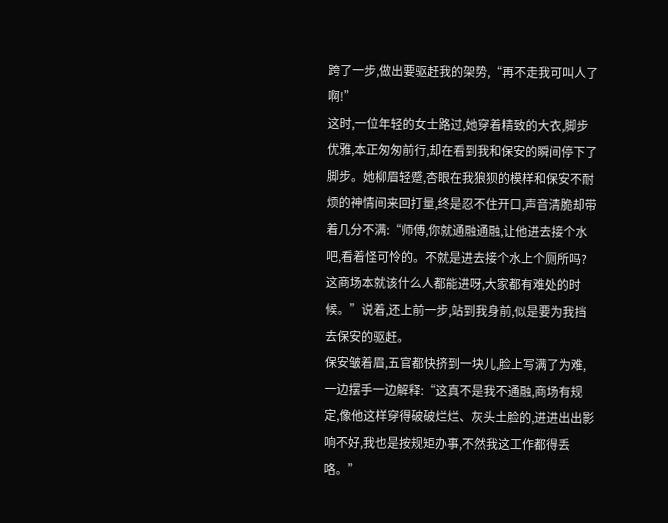跨了一步,做出要驱赶我的架势,“再不走我可叫人了啊!”
这时,一位年轻的女士路过,她穿着精致的大衣,脚步优雅,本正匆匆前行,却在看到我和保安的瞬间停下了脚步。她柳眉轻蹙,杏眼在我狼狈的模样和保安不耐烦的神情间来回打量,终是忍不住开口,声音清脆却带着几分不满:“师傅,你就通融通融,让他进去接个水吧,看着怪可怜的。不就是进去接个水上个厕所吗?这商场本就该什么人都能进呀,大家都有难处的时候。”说着,还上前一步,站到我身前,似是要为我挡去保安的驱赶。
保安皱着眉,五官都快挤到一块儿,脸上写满了为难,一边摆手一边解释:“这真不是我不通融,商场有规定,像他这样穿得破破烂烂、灰头土脸的,进进出出影响不好,我也是按规矩办事,不然我这工作都得丢咯。”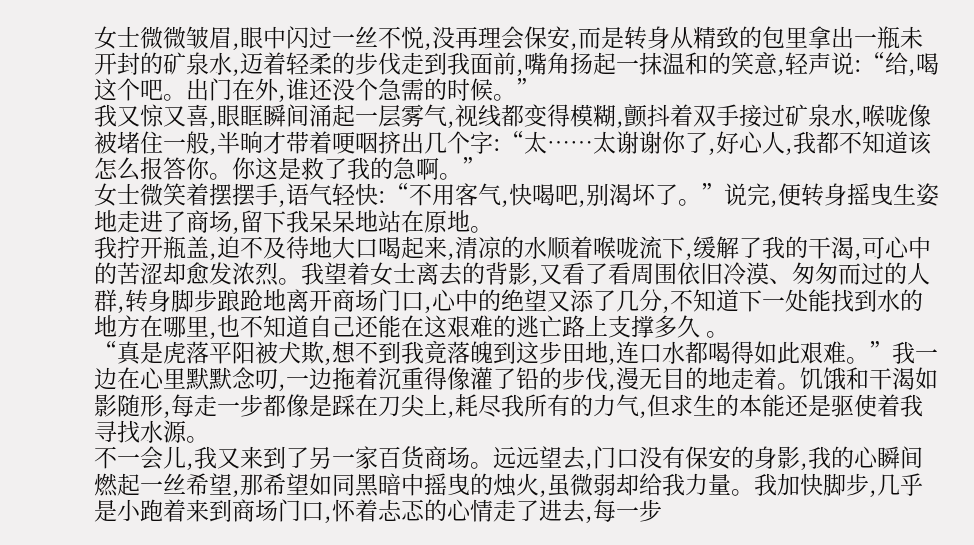女士微微皱眉,眼中闪过一丝不悦,没再理会保安,而是转身从精致的包里拿出一瓶未开封的矿泉水,迈着轻柔的步伐走到我面前,嘴角扬起一抹温和的笑意,轻声说:“给,喝这个吧。出门在外,谁还没个急需的时候。”
我又惊又喜,眼眶瞬间涌起一层雾气,视线都变得模糊,颤抖着双手接过矿泉水,喉咙像被堵住一般,半晌才带着哽咽挤出几个字:“太……太谢谢你了,好心人,我都不知道该怎么报答你。你这是救了我的急啊。”
女士微笑着摆摆手,语气轻快:“不用客气,快喝吧,别渴坏了。”说完,便转身摇曳生姿地走进了商场,留下我呆呆地站在原地。
我拧开瓶盖,迫不及待地大口喝起来,清凉的水顺着喉咙流下,缓解了我的干渴,可心中的苦涩却愈发浓烈。我望着女士离去的背影,又看了看周围依旧冷漠、匆匆而过的人群,转身脚步踉跄地离开商场门口,心中的绝望又添了几分,不知道下一处能找到水的地方在哪里,也不知道自己还能在这艰难的逃亡路上支撑多久 。
“真是虎落平阳被犬欺,想不到我竟落魄到这步田地,连口水都喝得如此艰难。”我一边在心里默默念叨,一边拖着沉重得像灌了铅的步伐,漫无目的地走着。饥饿和干渴如影随形,每走一步都像是踩在刀尖上,耗尽我所有的力气,但求生的本能还是驱使着我寻找水源。
不一会儿,我又来到了另一家百货商场。远远望去,门口没有保安的身影,我的心瞬间燃起一丝希望,那希望如同黑暗中摇曳的烛火,虽微弱却给我力量。我加快脚步,几乎是小跑着来到商场门口,怀着忐忑的心情走了进去,每一步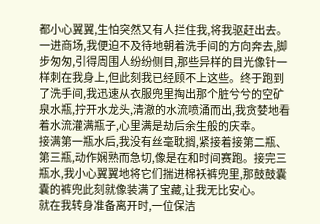都小心翼翼,生怕突然又有人拦住我,将我驱赶出去。
一进商场,我便迫不及待地朝着洗手间的方向奔去,脚步匆匆,引得周围人纷纷侧目,那些异样的目光像针一样刺在我身上,但此刻我已经顾不上这些。终于跑到了洗手间,我迅速从衣服兜里掏出那个脏兮兮的空矿泉水瓶,拧开水龙头,清澈的水流喷涌而出,我贪婪地看着水流灌满瓶子,心里满是劫后余生般的庆幸。
接满第一瓶水后,我没有丝毫耽搁,紧接着接第二瓶、第三瓶,动作娴熟而急切,像是在和时间赛跑。接完三瓶水,我小心翼翼地将它们揣进棉袄裤兜里,那鼓鼓囊囊的裤兜此刻就像装满了宝藏,让我无比安心。
就在我转身准备离开时,一位保洁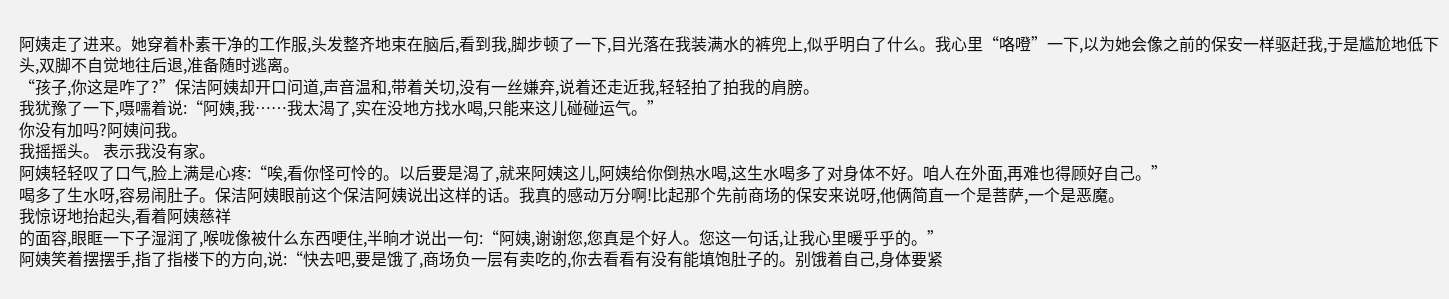阿姨走了进来。她穿着朴素干净的工作服,头发整齐地束在脑后,看到我,脚步顿了一下,目光落在我装满水的裤兜上,似乎明白了什么。我心里“咯噔”一下,以为她会像之前的保安一样驱赶我,于是尴尬地低下头,双脚不自觉地往后退,准备随时逃离。
“孩子,你这是咋了?”保洁阿姨却开口问道,声音温和,带着关切,没有一丝嫌弃,说着还走近我,轻轻拍了拍我的肩膀。
我犹豫了一下,嗫嚅着说:“阿姨,我……我太渴了,实在没地方找水喝,只能来这儿碰碰运气。”
你没有加吗?阿姨问我。
我摇摇头。 表示我没有家。
阿姨轻轻叹了口气,脸上满是心疼:“唉,看你怪可怜的。以后要是渴了,就来阿姨这儿,阿姨给你倒热水喝,这生水喝多了对身体不好。咱人在外面,再难也得顾好自己。”
喝多了生水呀,容易闹肚子。保洁阿姨眼前这个保洁阿姨说出这样的话。我真的感动万分啊!比起那个先前商场的保安来说呀,他俩简直一个是菩萨,一个是恶魔。
我惊讶地抬起头,看着阿姨慈祥
的面容,眼眶一下子湿润了,喉咙像被什么东西哽住,半晌才说出一句:“阿姨,谢谢您,您真是个好人。您这一句话,让我心里暖乎乎的。”
阿姨笑着摆摆手,指了指楼下的方向,说:“快去吧,要是饿了,商场负一层有卖吃的,你去看看有没有能填饱肚子的。别饿着自己,身体要紧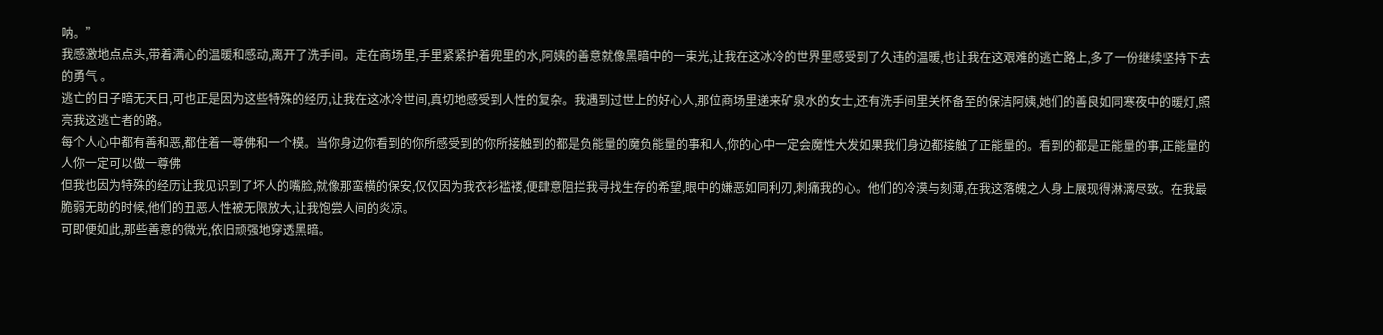呐。”
我感激地点点头,带着满心的温暖和感动,离开了洗手间。走在商场里,手里紧紧护着兜里的水,阿姨的善意就像黑暗中的一束光,让我在这冰冷的世界里感受到了久违的温暖,也让我在这艰难的逃亡路上,多了一份继续坚持下去的勇气 。
逃亡的日子暗无天日,可也正是因为这些特殊的经历,让我在这冰冷世间,真切地感受到人性的复杂。我遇到过世上的好心人,那位商场里递来矿泉水的女士,还有洗手间里关怀备至的保洁阿姨,她们的善良如同寒夜中的暖灯,照亮我这逃亡者的路。
每个人心中都有善和恶,都住着一尊佛和一个模。当你身边你看到的你所感受到的你所接触到的都是负能量的魔负能量的事和人,你的心中一定会魔性大发如果我们身边都接触了正能量的。看到的都是正能量的事,正能量的人你一定可以做一尊佛
但我也因为特殊的经历让我见识到了坏人的嘴脸,就像那蛮横的保安,仅仅因为我衣衫褴褛,便肆意阻拦我寻找生存的希望,眼中的嫌恶如同利刃,刺痛我的心。他们的冷漠与刻薄,在我这落魄之人身上展现得淋漓尽致。在我最脆弱无助的时候,他们的丑恶人性被无限放大,让我饱尝人间的炎凉。
可即便如此,那些善意的微光,依旧顽强地穿透黑暗。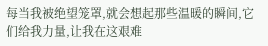每当我被绝望笼罩,就会想起那些温暖的瞬间,它们给我力量,让我在这艰难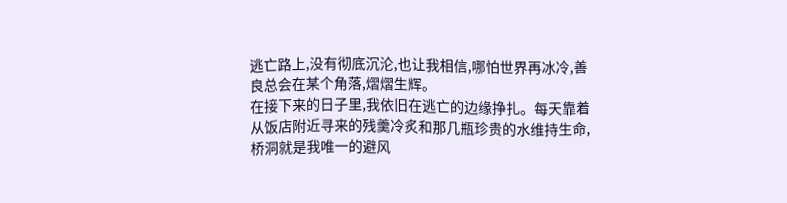逃亡路上,没有彻底沉沦,也让我相信,哪怕世界再冰冷,善良总会在某个角落,熠熠生辉。
在接下来的日子里,我依旧在逃亡的边缘挣扎。每天靠着从饭店附近寻来的残羹冷炙和那几瓶珍贵的水维持生命,桥洞就是我唯一的避风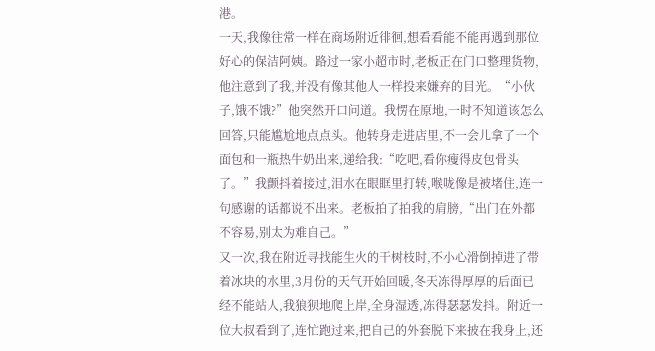港。
一天,我像往常一样在商场附近徘徊,想看看能不能再遇到那位好心的保洁阿姨。路过一家小超市时,老板正在门口整理货物,他注意到了我,并没有像其他人一样投来嫌弃的目光。“小伙子,饿不饿?”他突然开口问道。我愣在原地,一时不知道该怎么回答,只能尴尬地点点头。他转身走进店里,不一会儿拿了一个面包和一瓶热牛奶出来,递给我:“吃吧,看你瘦得皮包骨头了。”我颤抖着接过,泪水在眼眶里打转,喉咙像是被堵住,连一句感谢的话都说不出来。老板拍了拍我的肩膀,“出门在外都不容易,别太为难自己。”
又一次,我在附近寻找能生火的干树枝时,不小心滑倒掉进了带着冰块的水里,3月份的天气开始回暖,冬天冻得厚厚的后面已经不能站人,我狼狈地爬上岸,全身湿透,冻得瑟瑟发抖。附近一位大叔看到了,连忙跑过来,把自己的外套脱下来披在我身上,还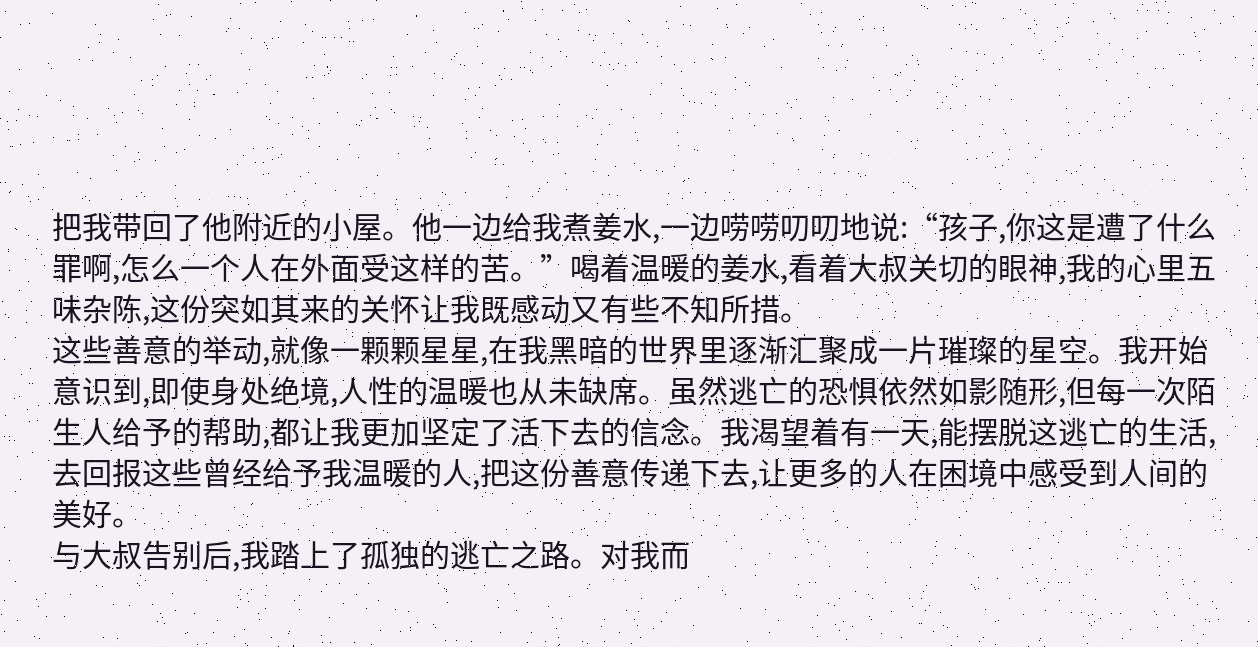把我带回了他附近的小屋。他一边给我煮姜水,一边唠唠叨叨地说:“孩子,你这是遭了什么罪啊,怎么一个人在外面受这样的苦。”喝着温暖的姜水,看着大叔关切的眼神,我的心里五味杂陈,这份突如其来的关怀让我既感动又有些不知所措。
这些善意的举动,就像一颗颗星星,在我黑暗的世界里逐渐汇聚成一片璀璨的星空。我开始意识到,即使身处绝境,人性的温暖也从未缺席。虽然逃亡的恐惧依然如影随形,但每一次陌生人给予的帮助,都让我更加坚定了活下去的信念。我渴望着有一天,能摆脱这逃亡的生活,去回报这些曾经给予我温暖的人,把这份善意传递下去,让更多的人在困境中感受到人间的美好。
与大叔告别后,我踏上了孤独的逃亡之路。对我而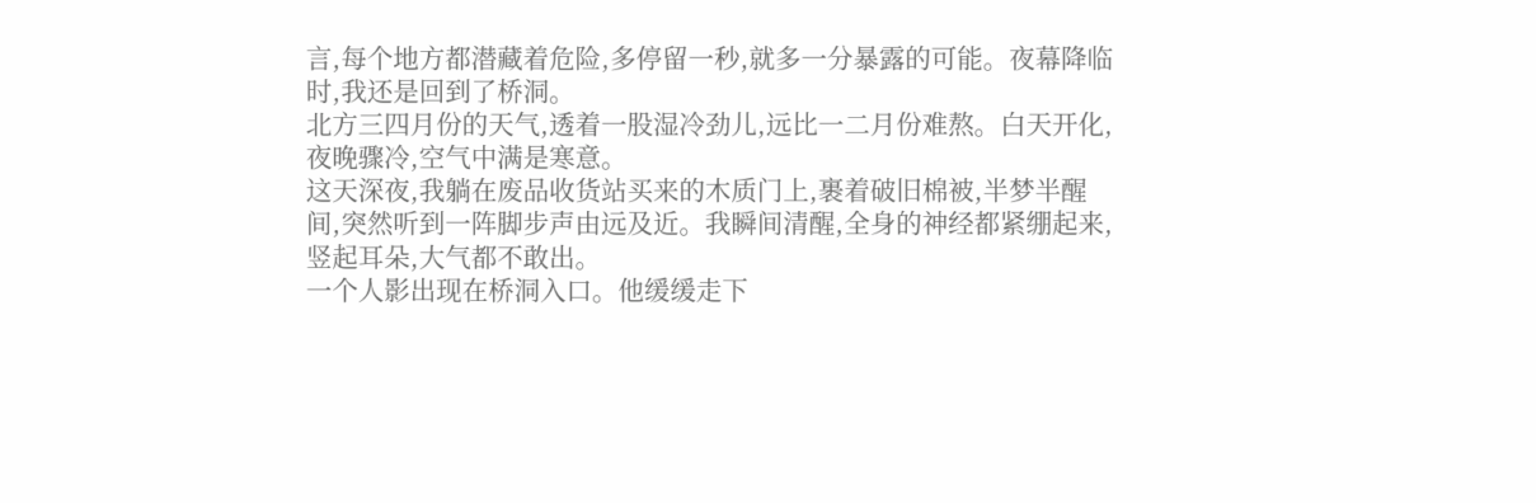言,每个地方都潜藏着危险,多停留一秒,就多一分暴露的可能。夜幕降临时,我还是回到了桥洞。
北方三四月份的天气,透着一股湿冷劲儿,远比一二月份难熬。白天开化,夜晚骤冷,空气中满是寒意。
这天深夜,我躺在废品收货站买来的木质门上,裹着破旧棉被,半梦半醒间,突然听到一阵脚步声由远及近。我瞬间清醒,全身的神经都紧绷起来,竖起耳朵,大气都不敢出。
一个人影出现在桥洞入口。他缓缓走下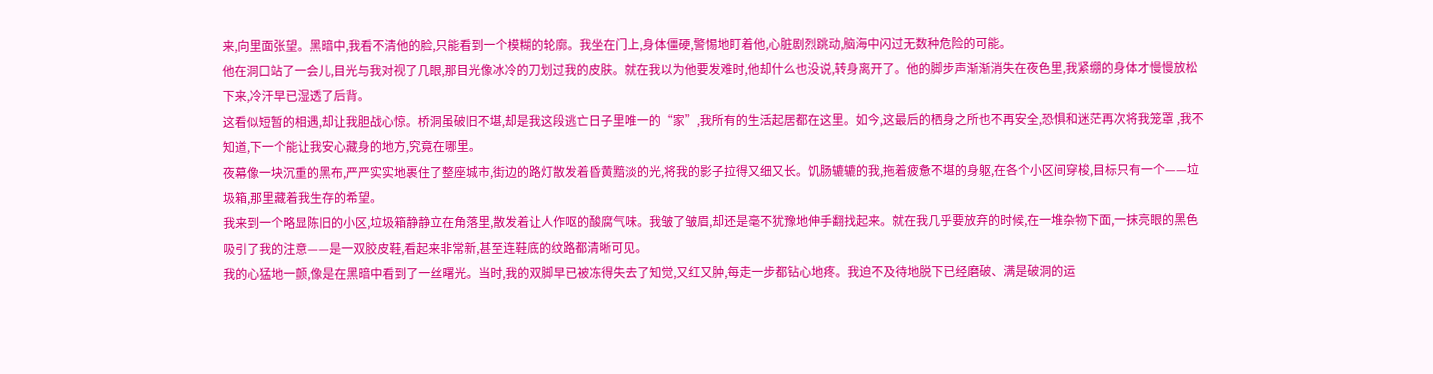来,向里面张望。黑暗中,我看不清他的脸,只能看到一个模糊的轮廓。我坐在门上,身体僵硬,警惕地盯着他,心脏剧烈跳动,脑海中闪过无数种危险的可能。
他在洞口站了一会儿,目光与我对视了几眼,那目光像冰冷的刀划过我的皮肤。就在我以为他要发难时,他却什么也没说,转身离开了。他的脚步声渐渐消失在夜色里,我紧绷的身体才慢慢放松下来,冷汗早已湿透了后背。
这看似短暂的相遇,却让我胆战心惊。桥洞虽破旧不堪,却是我这段逃亡日子里唯一的“家”,我所有的生活起居都在这里。如今,这最后的栖身之所也不再安全,恐惧和迷茫再次将我笼罩 ,我不知道,下一个能让我安心藏身的地方,究竟在哪里。
夜幕像一块沉重的黑布,严严实实地裹住了整座城市,街边的路灯散发着昏黄黯淡的光,将我的影子拉得又细又长。饥肠辘辘的我,拖着疲惫不堪的身躯,在各个小区间穿梭,目标只有一个——垃圾箱,那里藏着我生存的希望。
我来到一个略显陈旧的小区,垃圾箱静静立在角落里,散发着让人作呕的酸腐气味。我皱了皱眉,却还是毫不犹豫地伸手翻找起来。就在我几乎要放弃的时候,在一堆杂物下面,一抹亮眼的黑色吸引了我的注意——是一双胶皮鞋,看起来非常新,甚至连鞋底的纹路都清晰可见。
我的心猛地一颤,像是在黑暗中看到了一丝曙光。当时,我的双脚早已被冻得失去了知觉,又红又肿,每走一步都钻心地疼。我迫不及待地脱下已经磨破、满是破洞的运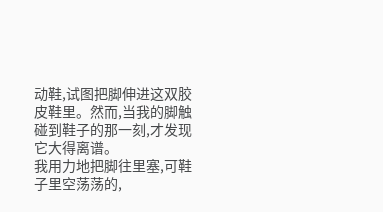动鞋,试图把脚伸进这双胶皮鞋里。然而,当我的脚触碰到鞋子的那一刻,才发现它大得离谱。
我用力地把脚往里塞,可鞋子里空荡荡的,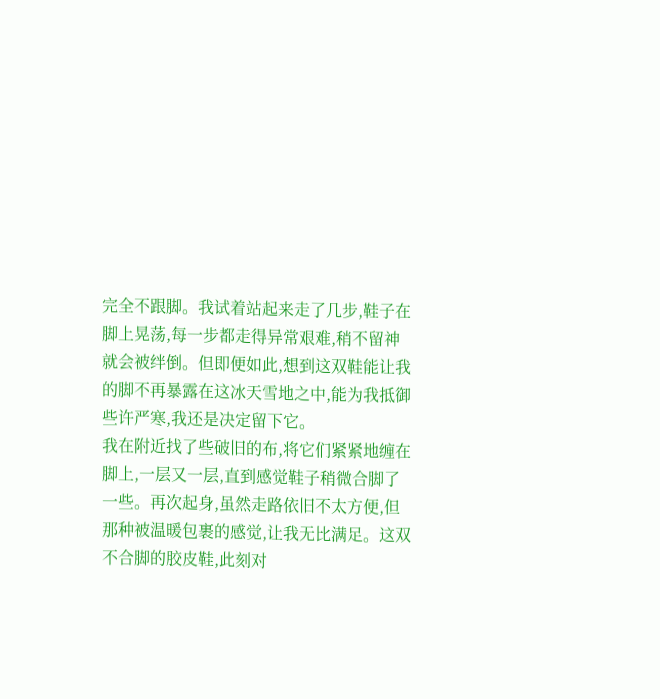完全不跟脚。我试着站起来走了几步,鞋子在脚上晃荡,每一步都走得异常艰难,稍不留神就会被绊倒。但即便如此,想到这双鞋能让我的脚不再暴露在这冰天雪地之中,能为我抵御些许严寒,我还是决定留下它。
我在附近找了些破旧的布,将它们紧紧地缠在脚上,一层又一层,直到感觉鞋子稍微合脚了一些。再次起身,虽然走路依旧不太方便,但那种被温暖包裹的感觉,让我无比满足。这双不合脚的胶皮鞋,此刻对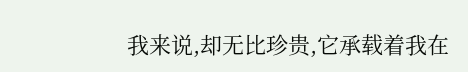我来说,却无比珍贵,它承载着我在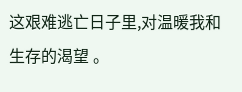这艰难逃亡日子里,对温暖我和生存的渴望 。